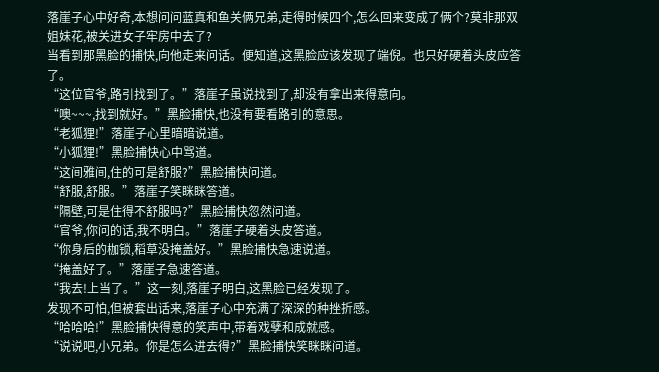落崖子心中好奇,本想问问蓝真和鱼关俩兄弟,走得时候四个,怎么回来变成了俩个?莫非那双姐妹花,被关进女子牢房中去了?
当看到那黑脸的捕快,向他走来问话。便知道,这黑脸应该发现了端倪。也只好硬着头皮应答了。
“这位官爷,路引找到了。”落崖子虽说找到了,却没有拿出来得意向。
“噢~~~,找到就好。”黑脸捕快,也没有要看路引的意思。
“老狐狸!”落崖子心里暗暗说道。
“小狐狸!”黑脸捕快心中骂道。
“这间雅间,住的可是舒服?”黑脸捕快问道。
“舒服,舒服。”落崖子笑眯眯答道。
“隔壁,可是住得不舒服吗?”黑脸捕快忽然问道。
“官爷,你问的话,我不明白。”落崖子硬着头皮答道。
“你身后的枷锁,稻草没掩盖好。”黑脸捕快急速说道。
“掩盖好了。”落崖子急速答道。
“我去!上当了。”这一刻,落崖子明白,这黑脸已经发现了。
发现不可怕,但被套出话来,落崖子心中充满了深深的种挫折感。
“哈哈哈!”黑脸捕快得意的笑声中,带着戏孽和成就感。
“说说吧,小兄弟。你是怎么进去得?”黑脸捕快笑眯眯问道。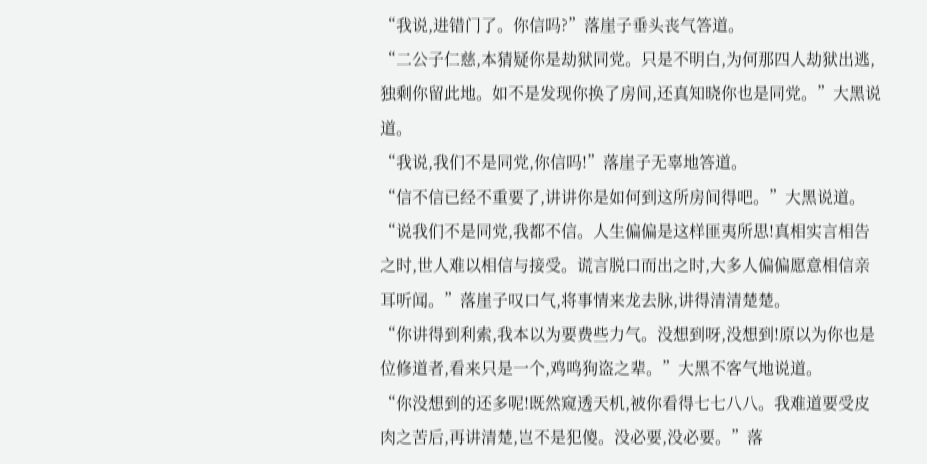“我说,进错门了。你信吗?”落崖子垂头丧气答道。
“二公子仁慈,本猜疑你是劫狱同党。只是不明白,为何那四人劫狱出逃,独剩你留此地。如不是发现你换了房间,还真知晓你也是同党。”大黑说道。
“我说,我们不是同党,你信吗!”落崖子无辜地答道。
“信不信已经不重要了,讲讲你是如何到这所房间得吧。”大黑说道。
“说我们不是同党,我都不信。人生偏偏是这样匪夷所思!真相实言相告之时,世人难以相信与接受。谎言脱口而出之时,大多人偏偏愿意相信亲耳听闻。”落崖子叹口气,将事情来龙去脉,讲得清清楚楚。
“你讲得到利索,我本以为要费些力气。没想到呀,没想到!原以为你也是位修道者,看来只是一个,鸡鸣狗盗之辈。”大黑不客气地说道。
“你没想到的还多呢!既然窥透天机,被你看得七七八八。我难道要受皮肉之苦后,再讲清楚,岂不是犯傻。没必要,没必要。”落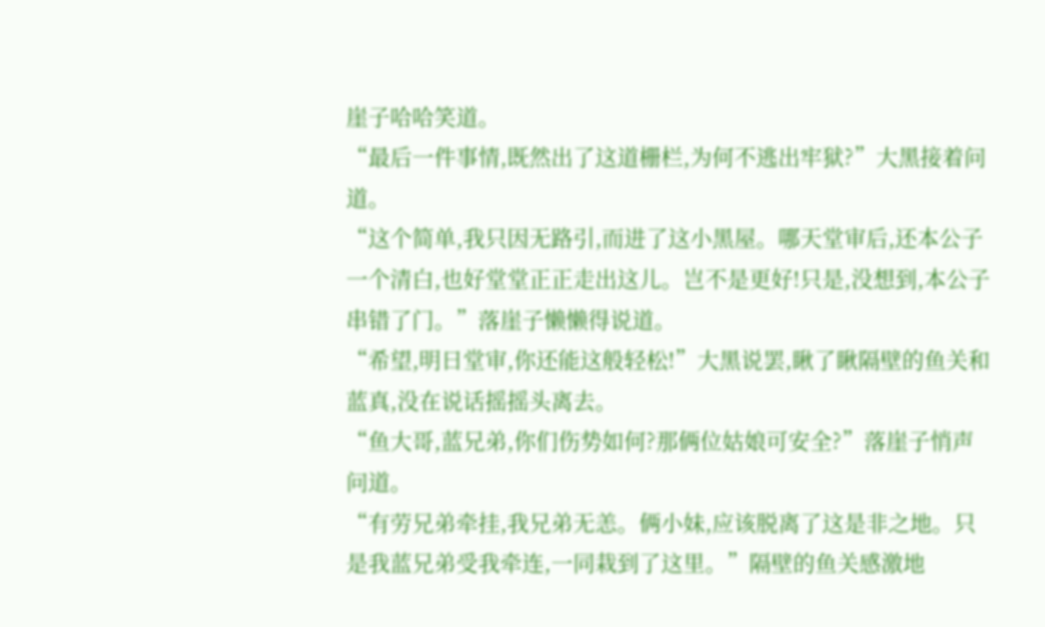崖子哈哈笑道。
“最后一件事情,既然出了这道栅栏,为何不逃出牢狱?”大黑接着问道。
“这个简单,我只因无路引,而进了这小黑屋。哪天堂审后,还本公子一个清白,也好堂堂正正走出这儿。岂不是更好!只是,没想到,本公子串错了门。”落崖子懒懒得说道。
“希望,明日堂审,你还能这般轻松!”大黑说罢,瞅了瞅隔壁的鱼关和蓝真,没在说话摇摇头离去。
“鱼大哥,蓝兄弟,你们伤势如何?那俩位姑娘可安全?”落崖子悄声问道。
“有劳兄弟牵挂,我兄弟无恙。俩小妹,应该脱离了这是非之地。只是我蓝兄弟受我牵连,一同栽到了这里。”隔壁的鱼关感激地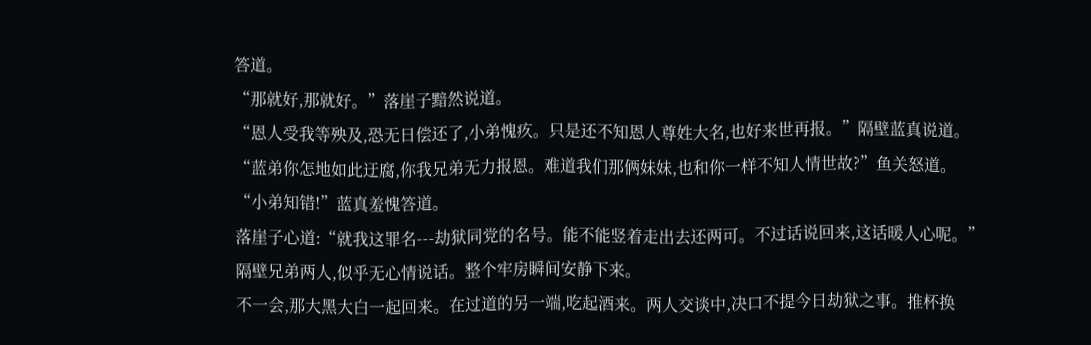答道。
“那就好,那就好。”落崖子黯然说道。
“恩人受我等殃及,恐无日偿还了,小弟愧疚。只是还不知恩人尊姓大名,也好来世再报。”隔壁蓝真说道。
“蓝弟你怎地如此迂腐,你我兄弟无力报恩。难道我们那俩妹妹,也和你一样不知人情世故?”鱼关怒道。
“小弟知错!”蓝真羞愧答道。
落崖子心道:“就我这罪名---劫狱同党的名号。能不能竖着走出去还两可。不过话说回来,这话暖人心呢。”
隔壁兄弟两人,似乎无心情说话。整个牢房瞬间安静下来。
不一会,那大黑大白一起回来。在过道的另一端,吃起酒来。两人交谈中,决口不提今日劫狱之事。推杯换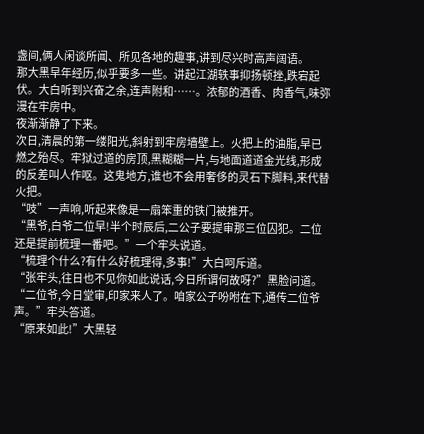盏间,俩人闲谈所闻、所见各地的趣事,讲到尽兴时高声阔语。
那大黑早年经历,似乎要多一些。讲起江湖轶事抑扬顿挫,跌宕起伏。大白听到兴奋之余,连声附和……。浓郁的酒香、肉香气,味弥漫在牢房中。
夜渐渐静了下来。
次日,清晨的第一缕阳光,斜射到牢房墙壁上。火把上的油脂,早已燃之殆尽。牢狱过道的房顶,黑糊糊一片,与地面道道金光线,形成的反差叫人作呕。这鬼地方,谁也不会用奢侈的灵石下脚料,来代替火把。
“吱”一声响,听起来像是一扇笨重的铁门被推开。
“黑爷,白爷二位早!半个时辰后,二公子要提审那三位囚犯。二位还是提前梳理一番吧。”一个牢头说道。
“梳理个什么?有什么好梳理得,多事!”大白呵斥道。
“张牢头,往日也不见你如此说话,今日所谓何故呀?”黑脸问道。
“二位爷,今日堂审,印家来人了。咱家公子吩咐在下,通传二位爷声。”牢头答道。
“原来如此!”大黑轻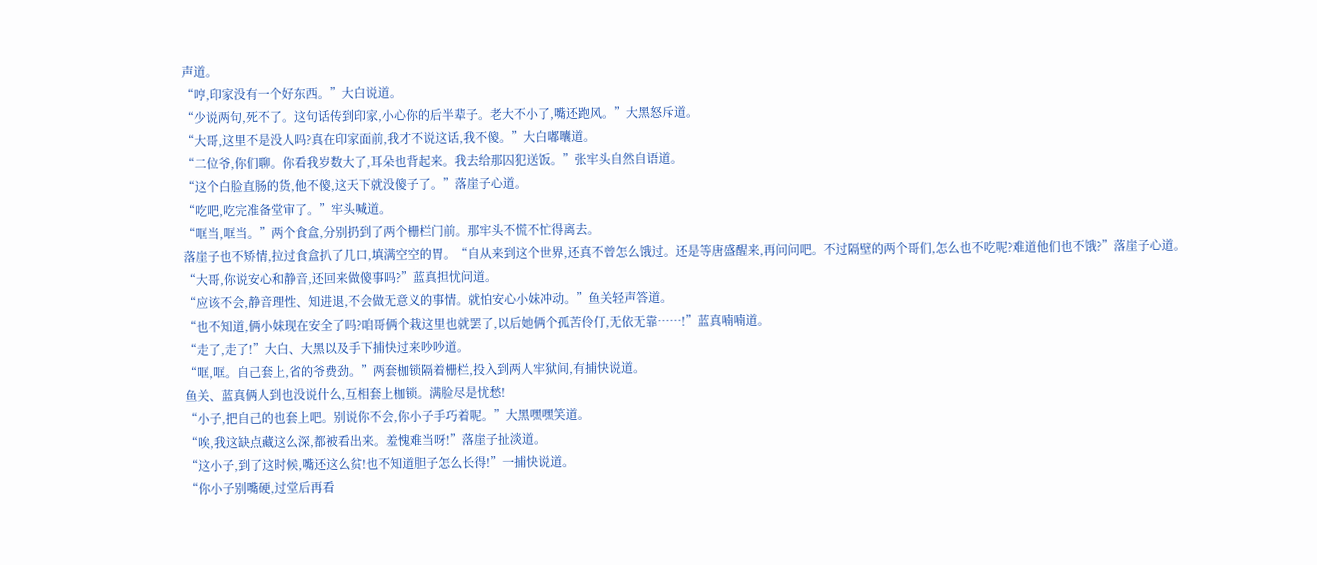声道。
“哼,印家没有一个好东西。”大白说道。
“少说两句,死不了。这句话传到印家,小心你的后半辈子。老大不小了,嘴还跑风。”大黑怒斥道。
“大哥,这里不是没人吗?真在印家面前,我才不说这话,我不傻。”大白嘟囔道。
“二位爷,你们聊。你看我岁数大了,耳朵也背起来。我去给那囚犯送饭。”张牢头自然自语道。
“这个白脸直肠的货,他不傻,这天下就没傻子了。”落崖子心道。
“吃吧,吃完准备堂审了。”牢头喊道。
“哐当,哐当。”两个食盒,分别扔到了两个栅栏门前。那牢头不慌不忙得离去。
落崖子也不矫情,拉过食盒扒了几口,填满空空的胃。“自从来到这个世界,还真不曾怎么饿过。还是等唐盛醒来,再问问吧。不过隔壁的两个哥们,怎么也不吃呢?难道他们也不饿?”落崖子心道。
“大哥,你说安心和静音,还回来做傻事吗?”蓝真担忧问道。
“应该不会,静音理性、知进退,不会做无意义的事情。就怕安心小妹冲动。”鱼关轻声答道。
“也不知道,俩小妹现在安全了吗?咱哥俩个栽这里也就罢了,以后她俩个孤苦伶仃,无依无靠……!”蓝真喃喃道。
“走了,走了!”大白、大黑以及手下捕快过来吵吵道。
“哐,哐。自己套上,省的爷费劲。”两套枷锁隔着栅栏,投入到两人牢狱间,有捕快说道。
鱼关、蓝真俩人到也没说什么,互相套上枷锁。满脸尽是忧愁!
“小子,把自己的也套上吧。别说你不会,你小子手巧着呢。”大黑嘿嘿笑道。
“唉,我这缺点藏这么深,都被看出来。羞愧难当呀!”落崖子扯淡道。
“这小子,到了这时候,嘴还这么贫!也不知道胆子怎么长得!”一捕快说道。
“你小子别嘴硬,过堂后再看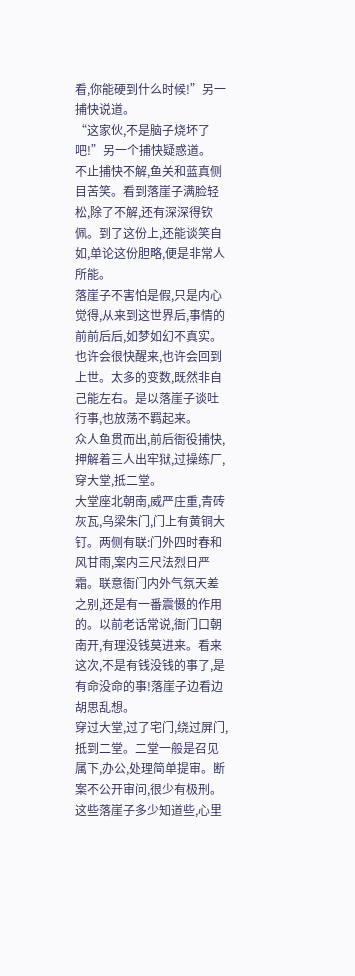看,你能硬到什么时候!”另一捕快说道。
“这家伙,不是脑子烧坏了吧!”另一个捕快疑惑道。
不止捕快不解,鱼关和蓝真侧目苦笑。看到落崖子满脸轻松,除了不解,还有深深得钦佩。到了这份上,还能谈笑自如,单论这份胆略,便是非常人所能。
落崖子不害怕是假,只是内心觉得,从来到这世界后,事情的前前后后,如梦如幻不真实。也许会很快醒来,也许会回到上世。太多的变数,既然非自己能左右。是以落崖子谈吐行事,也放荡不羁起来。
众人鱼贯而出,前后衙役捕快,押解着三人出牢狱,过操练厂,穿大堂,抵二堂。
大堂座北朝南,威严庄重,青砖灰瓦,乌梁朱门,门上有黄铜大钉。两侧有联:门外四时春和风甘雨,案内三尺法烈日严霜。联意衙门内外气氛天差之别,还是有一番震慑的作用的。以前老话常说,衙门口朝南开,有理没钱莫进来。看来这次,不是有钱没钱的事了,是有命没命的事!落崖子边看边胡思乱想。
穿过大堂,过了宅门,绕过屏门,抵到二堂。二堂一般是召见属下,办公,处理简单提审。断案不公开审问,很少有极刑。这些落崖子多少知道些,心里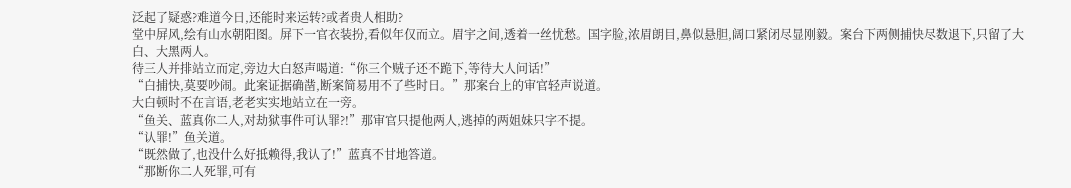泛起了疑惑?难道今日,还能时来运转?或者贵人相助?
堂中屏风,绘有山水朝阳图。屏下一官衣装扮,看似年仅而立。眉宇之间,透着一丝忧愁。国字脸,浓眉朗目,鼻似悬胆,阔口紧闭尽显刚毅。案台下两侧捕快尽数退下,只留了大白、大黑两人。
待三人并排站立而定,旁边大白怒声喝道:“你三个贼子还不跪下,等待大人问话!”
“白捕快,莫要吵闹。此案证据确凿,断案简易用不了些时日。”那案台上的审官轻声说道。
大白顿时不在言语,老老实实地站立在一旁。
“鱼关、蓝真你二人,对劫狱事件可认罪?!”那审官只提他两人,逃掉的两姐妹只字不提。
“认罪!”鱼关道。
“既然做了,也没什么好抵赖得,我认了!”蓝真不甘地答道。
“那断你二人死罪,可有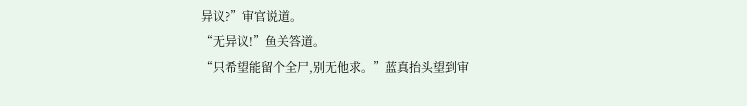异议?”审官说道。
“无异议!”鱼关答道。
“只希望能留个全尸,别无他求。”蓝真抬头望到审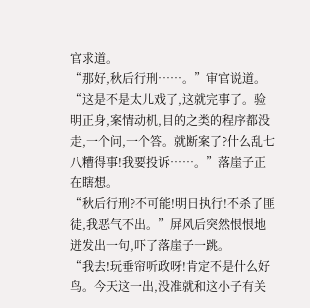官求道。
“那好,秋后行刑……。”审官说道。
“这是不是太儿戏了,这就完事了。验明正身,案情动机,目的之类的程序都没走,一个问,一个答。就断案了?什么乱七八糟得事!我要投诉……。”落崖子正在瞎想。
“秋后行刑?不可能!明日执行!不杀了匪徒,我恶气不出。”屏风后突然恨恨地迸发出一句,吓了落崖子一跳。
“我去!玩垂帘听政呀!肯定不是什么好鸟。今天这一出,没准就和这小子有关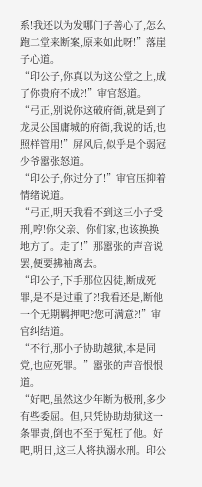系!我还以为发哪门子善心了,怎么跑二堂来断案,原来如此呀!”落崖子心道。
“印公子,你真以为这公堂之上,成了你贵府不成?!”审官怒道。
“弓正,别说你这破府衙,就是到了龙灵公国庸城的府衙,我说的话,也照样管用!”屏风后,似乎是个弱冠少爷嚣张怒道。
“印公子,你过分了!”审官压抑着情绪说道。
“弓正,明天我看不到这三小子受刑,哼!你父亲、你们家,也该换换地方了。走了!”那嚣张的声音说罢,便要拂袖离去。
“印公子,下手那位囚徒,断成死罪,是不是过重了?!我看还是,断他一个无期羁押吧?您可满意?!”审官纠结道。
“不行,那小子协助越狱,本是同党,也应死罪。”嚣张的声音恨恨道。
“好吧,虽然这少年断为极刑,多少有些委屈。但,只凭协助劫狱这一条罪责,倒也不至于冤枉了他。好吧,明日,这三人将执溺水刑。印公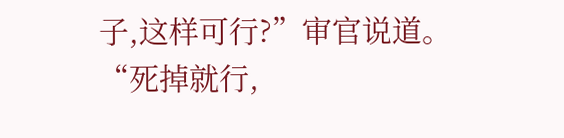子,这样可行?”审官说道。
“死掉就行,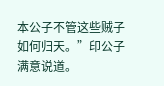本公子不管这些贼子如何归天。”印公子满意说道。